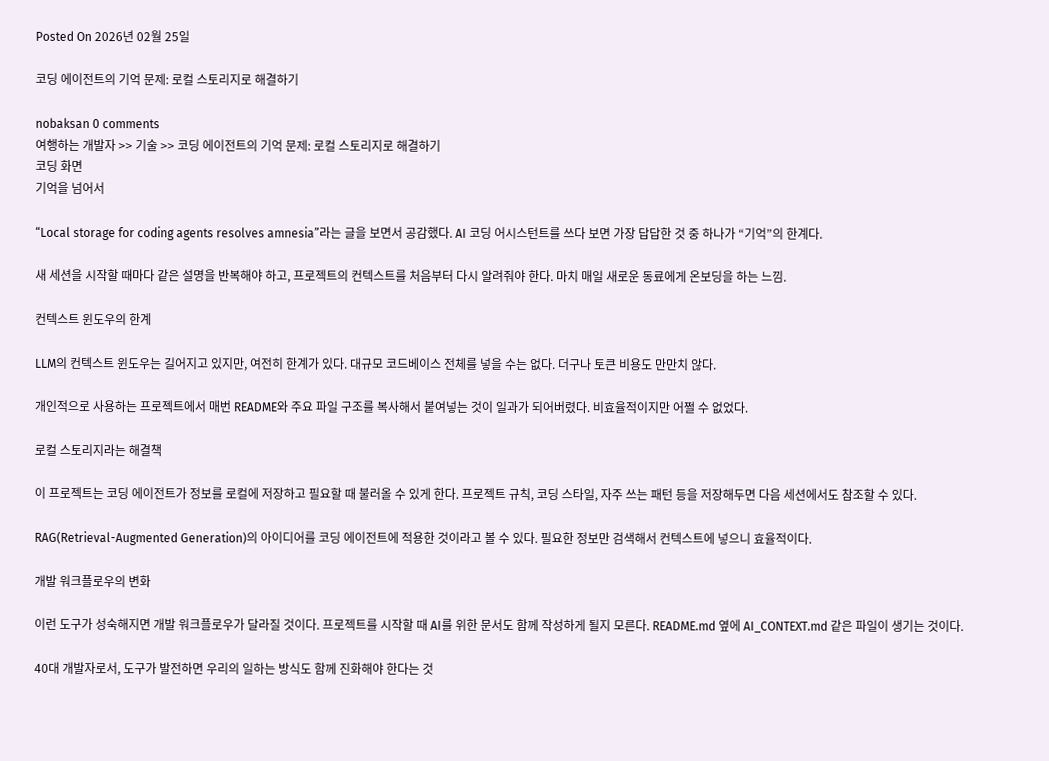Posted On 2026년 02월 25일

코딩 에이전트의 기억 문제: 로컬 스토리지로 해결하기

nobaksan 0 comments
여행하는 개발자 >> 기술 >> 코딩 에이전트의 기억 문제: 로컬 스토리지로 해결하기
코딩 화면
기억을 넘어서

“Local storage for coding agents resolves amnesia”라는 글을 보면서 공감했다. AI 코딩 어시스턴트를 쓰다 보면 가장 답답한 것 중 하나가 “기억”의 한계다.

새 세션을 시작할 때마다 같은 설명을 반복해야 하고, 프로젝트의 컨텍스트를 처음부터 다시 알려줘야 한다. 마치 매일 새로운 동료에게 온보딩을 하는 느낌.

컨텍스트 윈도우의 한계

LLM의 컨텍스트 윈도우는 길어지고 있지만, 여전히 한계가 있다. 대규모 코드베이스 전체를 넣을 수는 없다. 더구나 토큰 비용도 만만치 않다.

개인적으로 사용하는 프로젝트에서 매번 README와 주요 파일 구조를 복사해서 붙여넣는 것이 일과가 되어버렸다. 비효율적이지만 어쩔 수 없었다.

로컬 스토리지라는 해결책

이 프로젝트는 코딩 에이전트가 정보를 로컬에 저장하고 필요할 때 불러올 수 있게 한다. 프로젝트 규칙, 코딩 스타일, 자주 쓰는 패턴 등을 저장해두면 다음 세션에서도 참조할 수 있다.

RAG(Retrieval-Augmented Generation)의 아이디어를 코딩 에이전트에 적용한 것이라고 볼 수 있다. 필요한 정보만 검색해서 컨텍스트에 넣으니 효율적이다.

개발 워크플로우의 변화

이런 도구가 성숙해지면 개발 워크플로우가 달라질 것이다. 프로젝트를 시작할 때 AI를 위한 문서도 함께 작성하게 될지 모른다. README.md 옆에 AI_CONTEXT.md 같은 파일이 생기는 것이다.

40대 개발자로서, 도구가 발전하면 우리의 일하는 방식도 함께 진화해야 한다는 것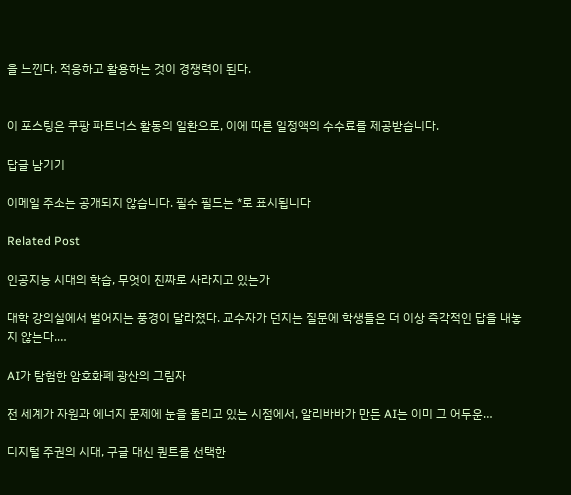을 느낀다. 적응하고 활용하는 것이 경쟁력이 된다.


이 포스팅은 쿠팡 파트너스 활동의 일환으로, 이에 따른 일정액의 수수료를 제공받습니다.

답글 남기기

이메일 주소는 공개되지 않습니다. 필수 필드는 *로 표시됩니다

Related Post

인공지능 시대의 학습, 무엇이 진짜로 사라지고 있는가

대학 강의실에서 벌어지는 풍경이 달라졌다. 교수자가 던지는 질문에 학생들은 더 이상 즉각적인 답을 내놓지 않는다.…

AI가 탐험한 암호화폐 광산의 그림자

전 세계가 자원과 에너지 문제에 눈을 돌리고 있는 시점에서, 알리바바가 만든 AI는 이미 그 어두운…

디지털 주권의 시대, 구글 대신 퀀트를 선택한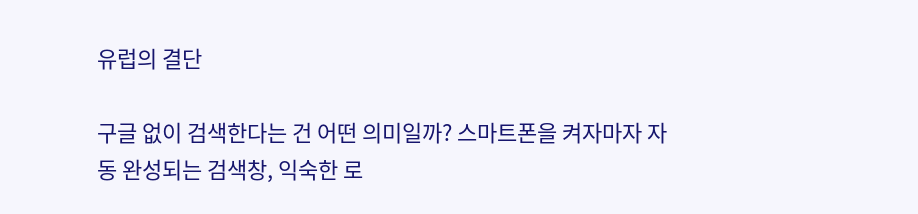유럽의 결단

구글 없이 검색한다는 건 어떤 의미일까? 스마트폰을 켜자마자 자동 완성되는 검색창, 익숙한 로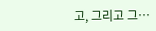고, 그리고 그…